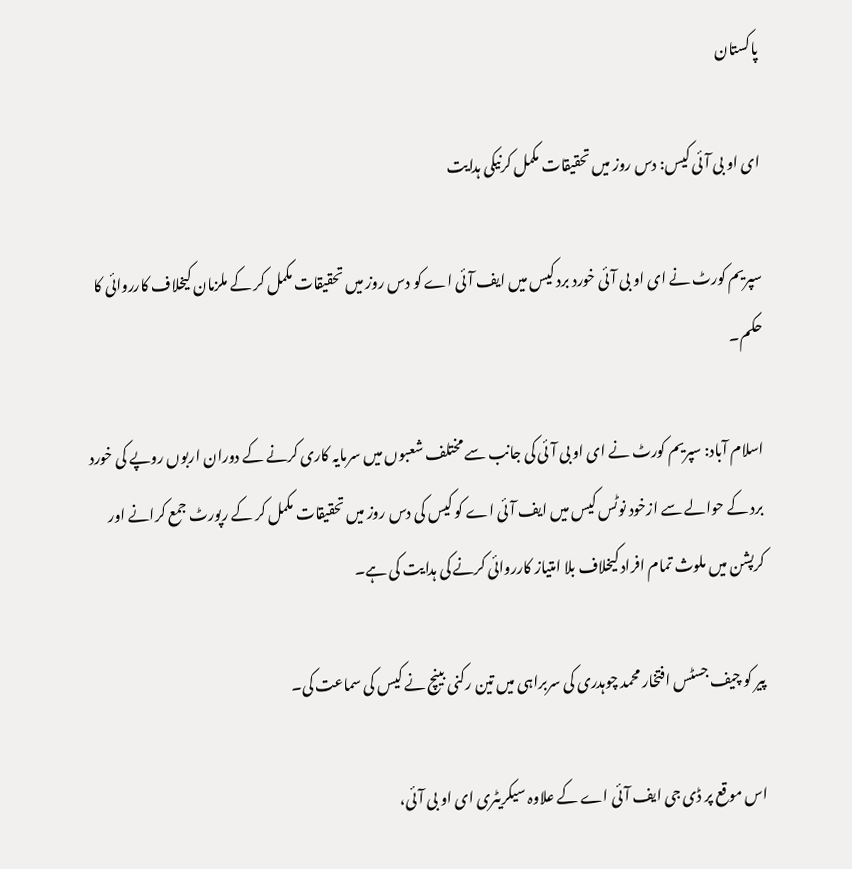پاکستان

ای او بی آئی کیس: دس روز میں تحقیقات مکمل کرنیکی ہدایت

سپریم کورٹ نے ای او بی آئی خورد برد کیس میں ایف آئی اے کو دس روز میں تحقیقات مکمل کر کے ملزمان کیخلاف کارروائی کا حکم۔

اسلام آباد: سپریم کورٹ نے ای او بی آئی کی جانب سے مختلف شعبوں میں سرمایہ کاری کرنے کے دوران اربوں روپے کی خورد برد کے حوالے سے ازخود نوٹس کیس میں ایف آئی اے کو کیس کی دس روز میں تحقیقات مکمل کر کے رپورٹ جمع کرانے اور کرپشن میں ملوث تمام افراد کیخلاف بلا امتیاز کارروائی کرنے کی ہدایت کی ہے۔

پیر کو چیف جسٹس افتخار محمد چوہدری کی سربراہی میں تین رکنی بینچ نے کیس کی سماعت کی۔

اس موقع پر ڈی جی ایف آئی اے کے علاوہ سیکریٹری ای او بی آئی،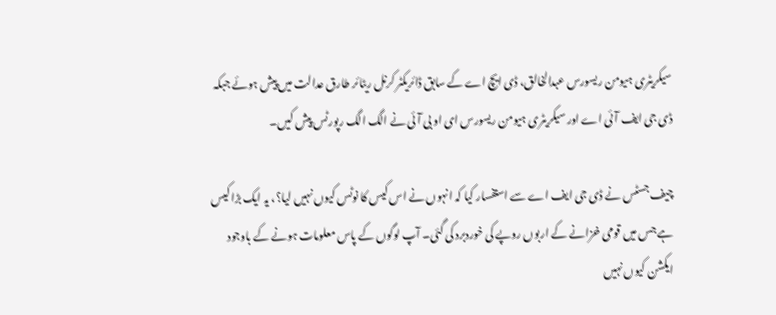سیکریٹری ہیومن ریسورس عبدالخالق، ڈی ایچ اے کے سابق ڈائریکٹر کرنل ریٹائر طارق عدالت میں پیش ہوئے جبکہ ڈی جی ایف آئی اے اور سیکریٹری ہیومن ریسورس ای او بی آئی نے الگ الگ رپورٹس پیش کیں۔

چیف جسٹس نے ڈی جی ایف اے سے استفسار کیا کہ انہوں نے اس کیس کا نوٹس کیوں نہیں لیا؟، یہ ایک بڑا کیس ہے جس میں قومی خزانے کے اربوں روپے کی خوردبرد کی گئی۔ آپ لوگوں کے پاس معلومات ہونے کے باوجود ایکشن کیوں نہیں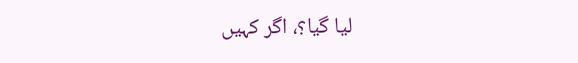لیا گیا؟، اگر کہیں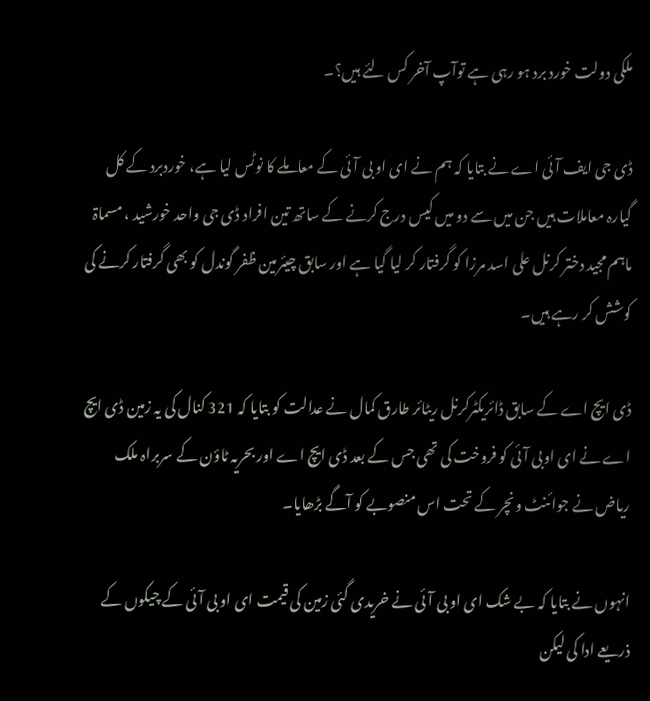ملکی دولت خورد برد ہو رہی ہے توآپ آخر کس لئے ہیں؟۔

ڈی جی ایف آئی اے نے بتایا کہ ہم نے ای او بی آئی کے معاملے کا نوٹس لیا ہے، خوردبرد کے کل گیارہ معاملات ہیں جن میں سے دو میں کیس درج کرنے کے ساتھ تین افراد ڈی جی واحد خورشید ، مسماۃ ماہم مجید دختر کرنل علی اسد مرزا کو گرفتار کر لیا گیا ہے اور سابق چیئرمین ظفر گوندل کو بھی گرفتار کرنے کی کوشش کر رہے ہیں۔

ڈی ایچ اے کے سابق ڈائریکٹرکرنل ریٹائر طارق کمال نے عدالت کو بتایا کہ 321 کنال کی یہ زمین ڈی ایچ اے نے ای اوبی آئی کو فروخت کی تھی جس کے بعد ڈی ایچ اے اور بحریہ ٹاؤن کے سربراہ ملک ریاض نے جوائنٹ ونچر کے تحت اس منصوبے کو آگے بڑھایا۔

انہوں نے بتایا کہ بے شک ای او بی آئی نے خریدی گئی زمین کی قیمت ای او بی آئی کے چیکوں کے ذریعے ادا کی لیکن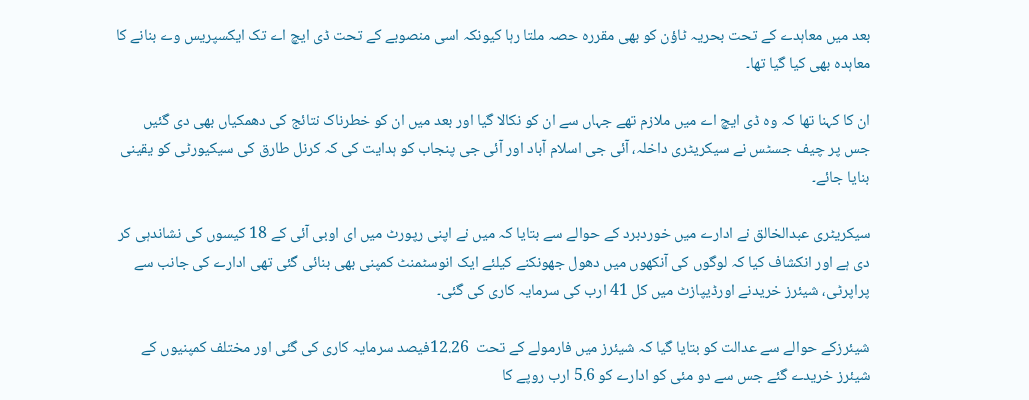بعد میں معاہدے کے تحت بحریہ ٹاؤن کو بھی مقررہ حصہ ملتا رہا کیونکہ اسی منصوبے کے تحت ڈی ایچ اے تک ایکسپریس وے بنانے کا معاہدہ بھی کیا گیا تھا۔

ان کا کہنا تھا کہ وہ ڈی ایچ اے میں ملازم تھے جہاں سے ان کو نکالا گیا اور بعد میں ان کو خطرناک نتائج کی دھمکیاں بھی دی گئیں جس پر چیف جسٹس نے سیکریٹری داخلہ، آئی جی اسلام آباد اور آئی جی پنجاب کو ہدایت کی کہ کرنل طارق کی سیکیورٹی کو یقینی بنایا جائے۔

سیکریٹری عبدالخالق نے ادارے میں خوردبرد کے حوالے سے بتایا کہ میں نے اپنی رپورٹ میں ای اوبی آئی کے 18 کیسوں کی نشاندہی کر دی ہے اور انکشاف کیا کہ لوگوں کی آنکھوں میں دھول جھونکنے کیلئے ایک انوسٹمنٹ کمپنی بھی بنائی گئی تھی ادارے کی جانب سے پراپرٹی، شیئرز خریدنے اورڈیپازٹ میں کل 41 ارب کی سرمایہ کاری کی گئی۔

شیئرزکے حوالے سے عدالت کو بتایا گیا کہ شیئرز میں فارمولے کے تحت  12.26فیصد سرمایہ کاری کی گئی اور مختلف کمپنیوں کے شیئرز خریدے گئے جس سے دو مئی کو ادارے کو 5.6 ارب روپے کا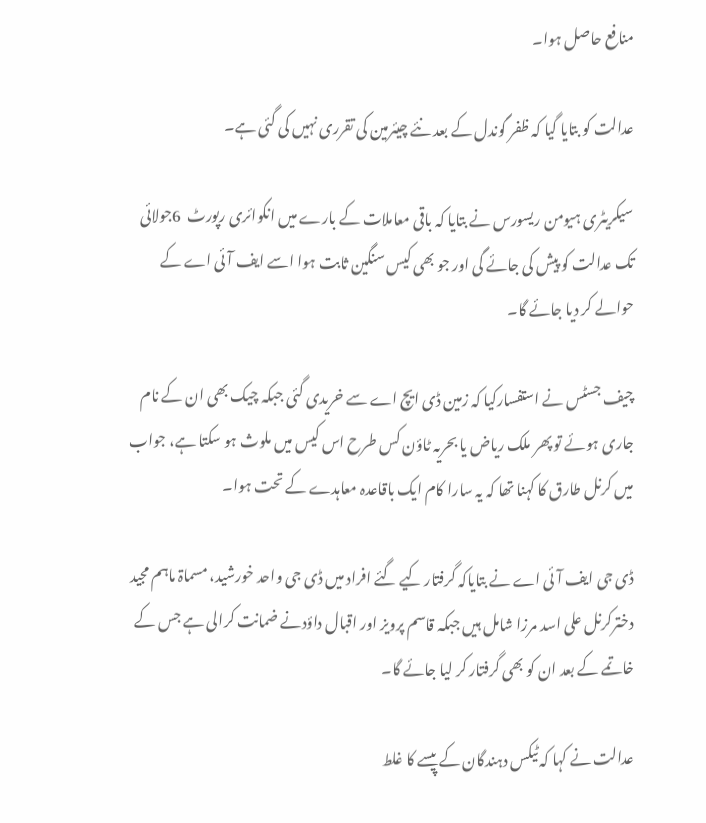منافع حاصل ہوا۔

عدالت کو بتایا گیا کہ ظفر گوندل کے بعد نئے چیئرمین کی تقرری نہیں کی گئی ہے۔

سیکریٹری ہیومن ریسورس نے بتایا کہ باقی معاملات کے بارے میں انکوائری رپورٹ  6جولائی تک عدالت کو پیش کی جائے گی اور جو بھی کیس سنگین ثابت ہوا اسے ایف آئی اے کے حوالے کر دیا جائے گا۔

چیف جسٹس نے استفسارکیا کہ زمین ڈی ایچ اے سے خریدی گئی جبکہ چیک بھی ان کے نام جاری ہوئے تو پھر ملک ریاض یا بحریہ ٹاؤن کس طرح اس کیس میں ملوث ہو سکتا ہے، جواب میں کرنل طارق کا کہنا تھا کہ یہ سارا کام ایک باقاعدہ معاہدے کے تحت ہوا۔

ڈی جی ایف آئی اے نے بتایاکہ گرفتار کیے گئے افراد میں ڈی جی واحد خورشید، مسماۃ ماہم مجید دخترکرنل علی اسد مرزا شامل ہیں جبکہ قاسم پرویز اور اقبال داؤدنے ضمانت کرالی ہے جس کے خاتمے کے بعد ان کو بھی گرفتار کر لیا جائے گا۔

عدالت نے کہا کہ ٹیکس دہندگان کے پیسے کا غلط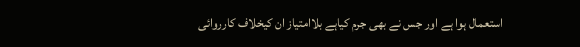استعمال ہوا ہے اور جس نے بھی جرم کیاہے بلاامتیاز ان کیخلاف کارروائی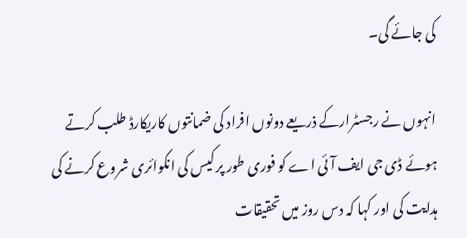کی جائے گی۔

انہوں نے رجسٹرارکے ذریعے دونوں افراد کی ضمانتوں کاریکارڈ طلب کرتے ہوئے ڈی جی ایف آئی اے کو فوری طور پر کیس کی انکوائری شروع کرنے کی ہدایت کی اور کہا کہ دس روز میں تحقیقات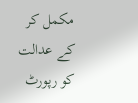مکمل کر کے عدالت کو رپورٹ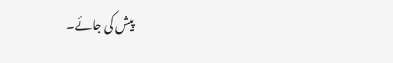پیش کی جائے۔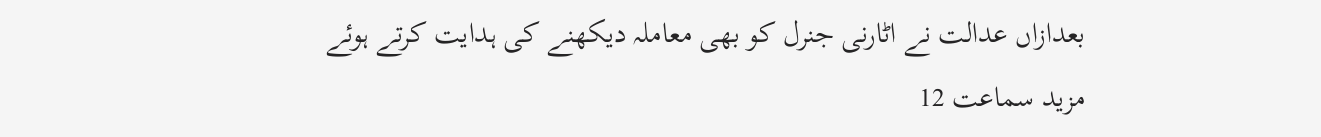بعدازاں عدالت نے اٹارنی جنرل کو بھی معاملہ دیکھنے کی ہدایت کرتے ہوئے مزید سماعت 12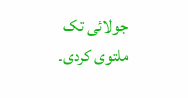جولائی تک ملتوی کردی۔